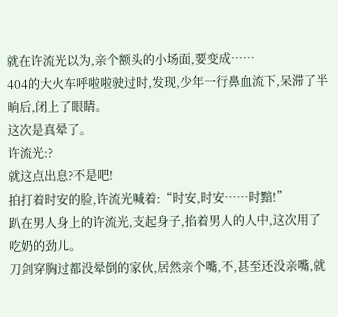就在许流光以为,亲个额头的小场面,要变成……
404的大火车呼啦啦驶过时,发现,少年一行鼻血流下,呆滞了半晌后,闭上了眼睛。
这次是真晕了。
许流光:?
就这点出息?不是吧!
拍打着时安的脸,许流光喊着:“时安,时安……时黯!”
趴在男人身上的许流光,支起身子,掐着男人的人中,这次用了吃奶的劲儿。
刀剑穿胸过都没晕倒的家伙,居然亲个嘴,不,甚至还没亲嘴,就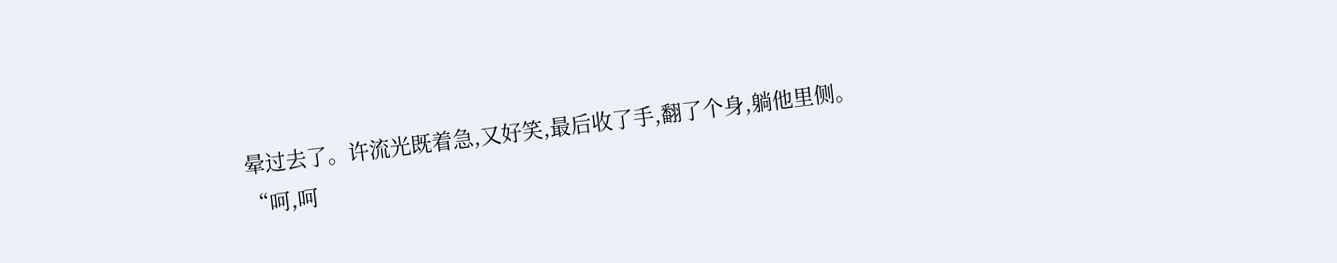晕过去了。许流光既着急,又好笑,最后收了手,翻了个身,躺他里侧。
“呵,呵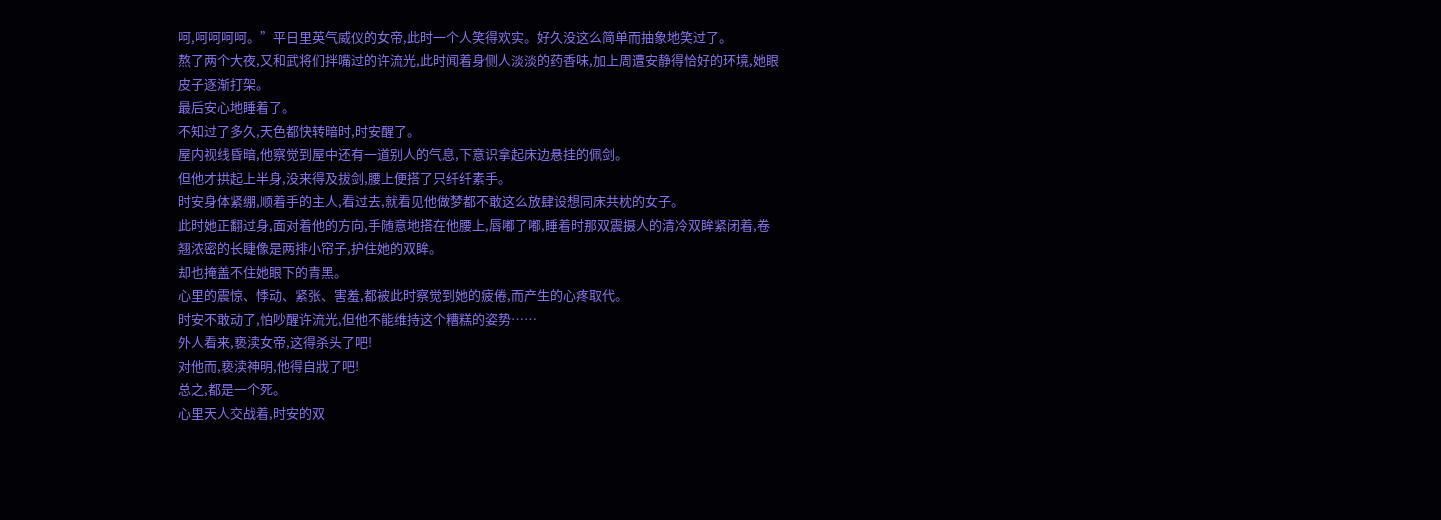呵,呵呵呵呵。”平日里英气威仪的女帝,此时一个人笑得欢实。好久没这么简单而抽象地笑过了。
熬了两个大夜,又和武将们拌嘴过的许流光,此时闻着身侧人淡淡的药香味,加上周遭安静得恰好的环境,她眼皮子逐渐打架。
最后安心地睡着了。
不知过了多久,天色都快转暗时,时安醒了。
屋内视线昏暗,他察觉到屋中还有一道别人的气息,下意识拿起床边悬挂的佩剑。
但他才拱起上半身,没来得及拔剑,腰上便搭了只纤纤素手。
时安身体紧绷,顺着手的主人,看过去,就看见他做梦都不敢这么放肆设想同床共枕的女子。
此时她正翻过身,面对着他的方向,手随意地搭在他腰上,唇嘟了嘟,睡着时那双震摄人的清冷双眸紧闭着,卷翘浓密的长睫像是两排小帘子,护住她的双眸。
却也掩盖不住她眼下的青黑。
心里的震惊、悸动、紧张、害羞,都被此时察觉到她的疲倦,而产生的心疼取代。
时安不敢动了,怕吵醒许流光,但他不能维持这个糟糕的姿势……
外人看来,亵渎女帝,这得杀头了吧!
对他而,亵渎神明,他得自戕了吧!
总之,都是一个死。
心里天人交战着,时安的双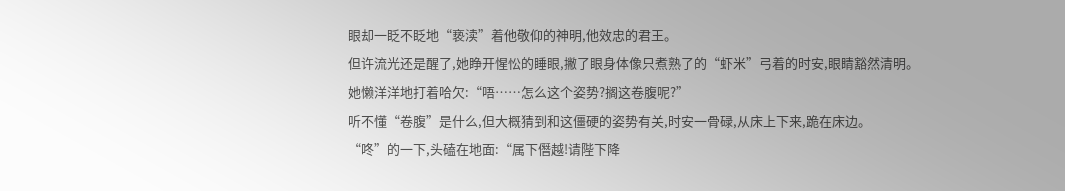眼却一眨不眨地“亵渎”着他敬仰的神明,他效忠的君王。
但许流光还是醒了,她睁开惺忪的睡眼,撇了眼身体像只煮熟了的“虾米”弓着的时安,眼睛豁然清明。
她懒洋洋地打着哈欠:“唔……怎么这个姿势?搁这卷腹呢?”
听不懂“卷腹”是什么,但大概猜到和这僵硬的姿势有关,时安一骨碌,从床上下来,跪在床边。
“咚”的一下,头磕在地面:“属下僭越!请陛下降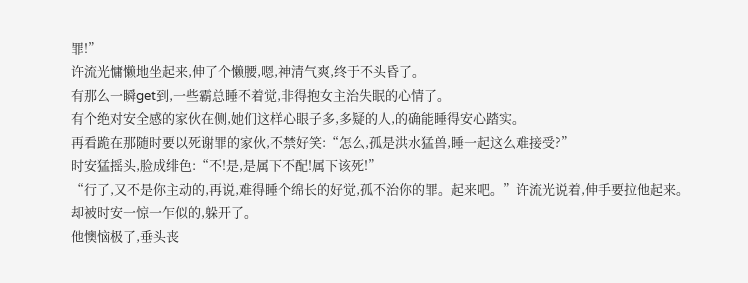罪!”
许流光慵懒地坐起来,伸了个懒腰,嗯,神清气爽,终于不头昏了。
有那么一瞬get到,一些霸总睡不着觉,非得抱女主治失眠的心情了。
有个绝对安全感的家伙在侧,她们这样心眼子多,多疑的人,的确能睡得安心踏实。
再看跪在那随时要以死谢罪的家伙,不禁好笑:“怎么,孤是洪水猛兽,睡一起这么难接受?”
时安猛摇头,脸成绯色:“不!是,是属下不配!属下该死!”
“行了,又不是你主动的,再说,难得睡个绵长的好觉,孤不治你的罪。起来吧。”许流光说着,伸手要拉他起来。
却被时安一惊一乍似的,躲开了。
他懊恼极了,垂头丧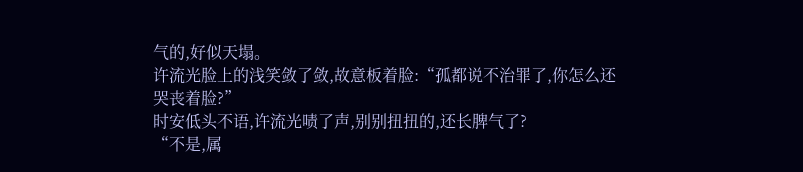气的,好似天塌。
许流光脸上的浅笑敛了敛,故意板着脸:“孤都说不治罪了,你怎么还哭丧着脸?”
时安低头不语,许流光啧了声,别别扭扭的,还长脾气了?
“不是,属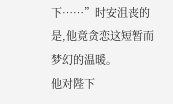下……”时安沮丧的是,他竟贪恋这短暂而梦幻的温暖。
他对陛下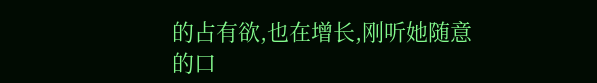的占有欲,也在增长,刚听她随意的口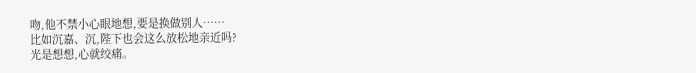吻,他不禁小心眼地想,要是换做别人……
比如沉嘉、沉,陛下也会这么放松地亲近吗?
光是想想,心就绞痛。